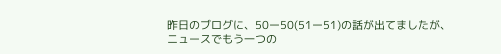昨日のブログに、50ー50(51ー51)の話が出てましたが、
ニュースでもう一つの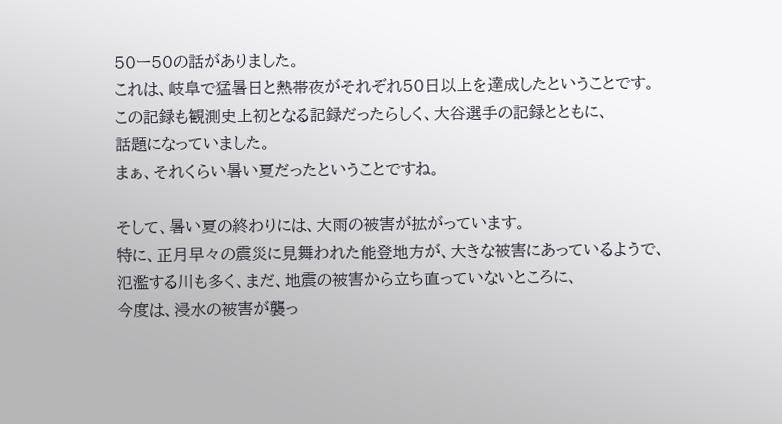50ー50の話がありました。
これは、岐阜で猛暑日と熱帯夜がそれぞれ50日以上を達成したということです。
この記録も観測史上初となる記録だったらしく、大谷選手の記録とともに、
話題になっていました。
まぁ、それくらい暑い夏だったということですね。

そして、暑い夏の終わりには、大雨の被害が拡がっています。
特に、正月早々の震災に見舞われた能登地方が、大きな被害にあっているようで、
氾濫する川も多く、まだ、地震の被害から立ち直っていないところに、
今度は、浸水の被害が襲っ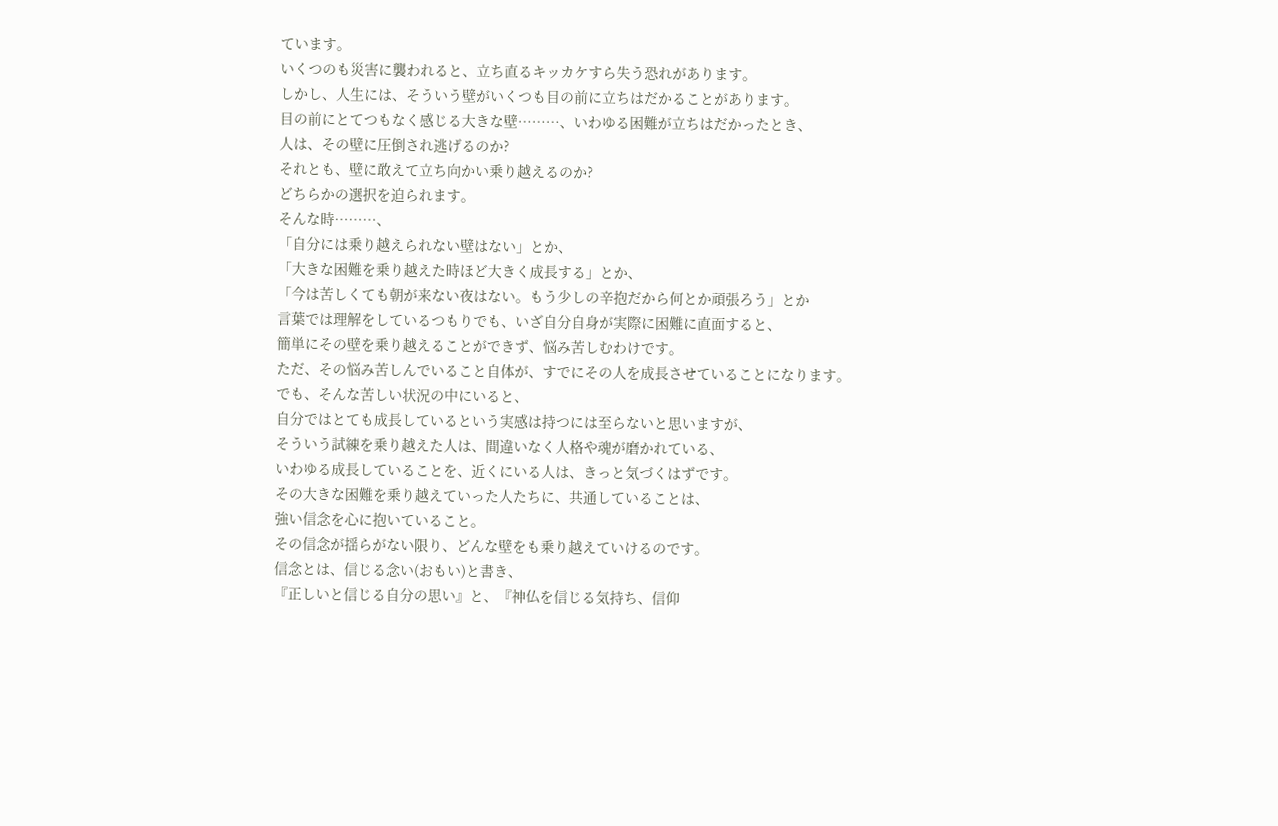ています。
いくつのも災害に襲われると、立ち直るキッカケすら失う恐れがあります。
しかし、人生には、そういう壁がいくつも目の前に立ちはだかることがあります。
目の前にとてつもなく感じる大きな壁………、いわゆる困難が立ちはだかったとき、
人は、その壁に圧倒され逃げるのか?
それとも、壁に敢えて立ち向かい乗り越えるのか?
どちらかの選択を迫られます。
そんな時………、
「自分には乗り越えられない壁はない」とか、
「大きな困難を乗り越えた時ほど大きく成長する」とか、
「今は苦しくても朝が来ない夜はない。もう少しの辛抱だから何とか頑張ろう」とか
言葉では理解をしているつもりでも、いざ自分自身が実際に困難に直面すると、
簡単にその壁を乗り越えることができず、悩み苦しむわけです。
ただ、その悩み苦しんでいること自体が、すでにその人を成長させていることになります。
でも、そんな苦しい状況の中にいると、
自分ではとても成長しているという実感は持つには至らないと思いますが、
そういう試練を乗り越えた人は、間違いなく人格や魂が磨かれている、
いわゆる成長していることを、近くにいる人は、きっと気づくはずです。
その大きな困難を乗り越えていった人たちに、共通していることは、
強い信念を心に抱いていること。
その信念が揺らがない限り、どんな壁をも乗り越えていけるのです。
信念とは、信じる念い(おもい)と書き、
『正しいと信じる自分の思い』と、『神仏を信じる気持ち、信仰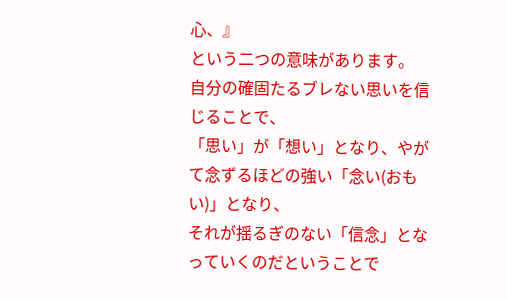心、』
という二つの意味があります。
自分の確固たるブレない思いを信じることで、
「思い」が「想い」となり、やがて念ずるほどの強い「念い(おもい)」となり、
それが揺るぎのない「信念」となっていくのだということで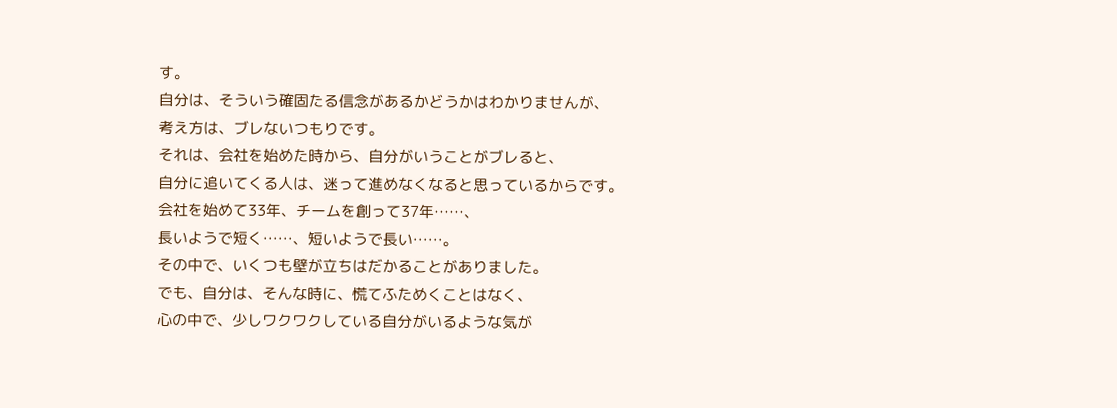す。
自分は、そういう確固たる信念があるかどうかはわかりませんが、
考え方は、ブレないつもりです。
それは、会社を始めた時から、自分がいうことがブレると、
自分に追いてくる人は、迷って進めなくなると思っているからです。
会社を始めて33年、チームを創って37年……、
長いようで短く……、短いようで長い……。
その中で、いくつも壁が立ちはだかることがありました。
でも、自分は、そんな時に、慌てふためくことはなく、
心の中で、少しワクワクしている自分がいるような気が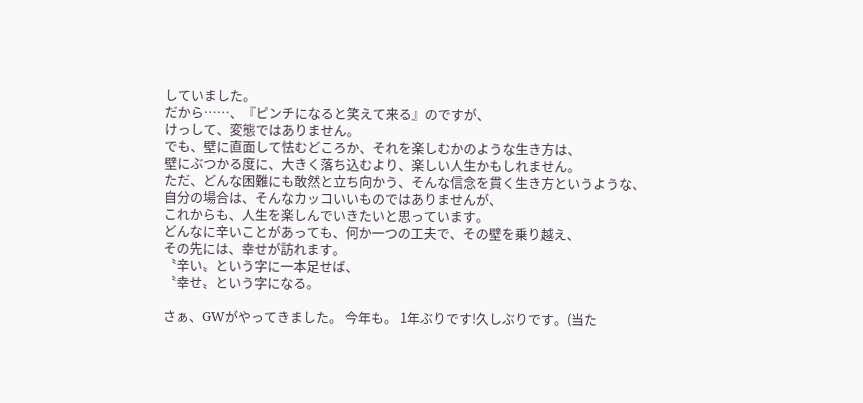していました。
だから……、『ピンチになると笑えて来る』のですが、
けっして、変態ではありません。
でも、壁に直面して怯むどころか、それを楽しむかのような生き方は、
壁にぶつかる度に、大きく落ち込むより、楽しい人生かもしれません。
ただ、どんな困難にも敢然と立ち向かう、そんな信念を貫く生き方というような、
自分の場合は、そんなカッコいいものではありませんが、
これからも、人生を楽しんでいきたいと思っています。
どんなに辛いことがあっても、何か一つの工夫で、その壁を乗り越え、
その先には、幸せが訪れます。
〝辛い〟という字に一本足せば、
〝幸せ〟という字になる。

さぁ、GWがやってきました。 今年も。 1年ぶりです!久しぶりです。(当た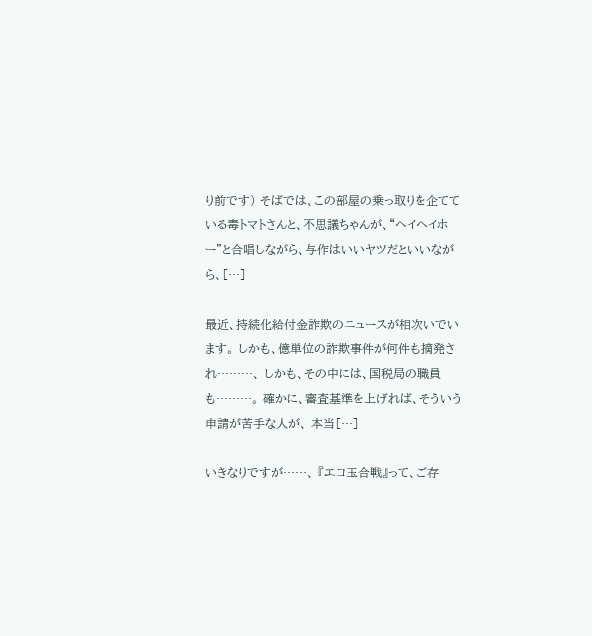り前です) そばでは、この部屋の乗っ取りを企てている毒トマトさんと、不思議ちゃんが、“ヘイヘイホー”と合唱しながら、与作はいいヤツだといいながら、[…]

最近、持続化給付金詐欺のニュースが相次いでいます。 しかも、億単位の詐欺事件が何件も摘発され………、 しかも、その中には、国税局の職員も………。 確かに、審査基準を上げれば、そういう申請が苦手な人が、 本当[…]

いきなりですが……、 『エコ玉合戦』って、ご存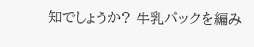知でしょうか? 牛乳パックを編み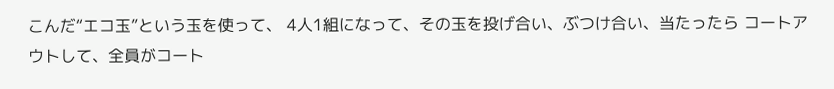こんだ“エコ玉”という玉を使って、 4人1組になって、その玉を投げ合い、ぶつけ合い、当たったら コートアウトして、全員がコート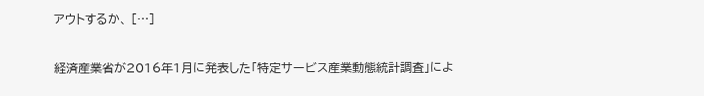アウトするか、 […]

経済産業省が2016年1月に発表した「特定サービス産業動態統計調査」によ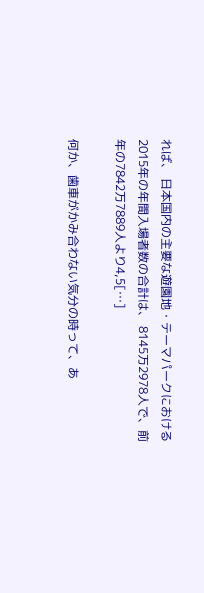れば、 日本国内の主要な遊園地・テーマパークにおける2015年の年間入場者数の合計は、 8145万2978人で、前年の7842万7889人より4,5[…]

何か、歯車がかみ合わない気分の時って、あ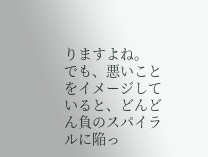りますよね。 でも、悪いことをイメージしていると、どんどん負のスパイラルに陥っ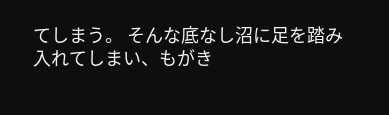てしまう。 そんな底なし沼に足を踏み入れてしまい、もがき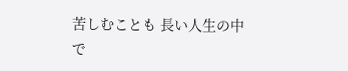苦しむことも 長い人生の中で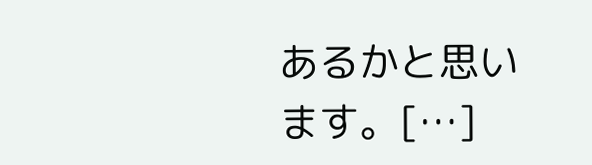あるかと思います。[…]